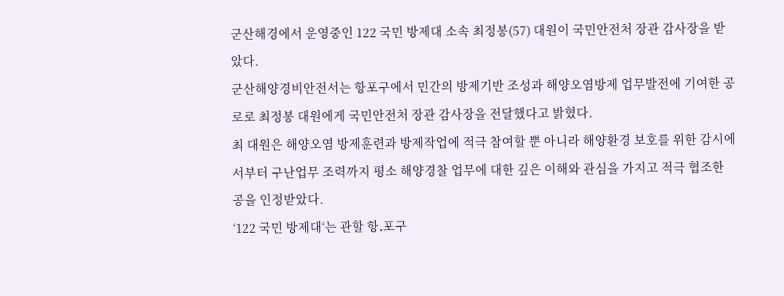군산해경에서 운영중인 122 국민 방제대 소속 최정봉(57) 대원이 국민안전처 장관 감사장을 받았다.
군산해양경비안전서는 항포구에서 민간의 방제기반 조성과 해양오염방제 업무발전에 기여한 공로로 최정봉 대원에게 국민안전처 장관 감사장을 전달했다고 밝혔다.
최 대원은 해양오염 방제훈련과 방제작업에 적극 참여할 뿐 아니라 해양환경 보호를 위한 감시에서부터 구난업무 조력까지 평소 해양경찰 업무에 대한 깊은 이해와 관심을 가지고 적극 협조한 공을 인정받았다.
‘122 국민 방제대‘는 관할 항․포구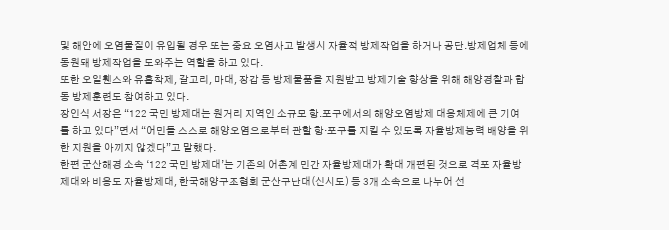및 해안에 오염물질이 유입될 경우 또는 중요 오염사고 발생시 자율적 방제작업을 하거나 공단․방제업체 등에 동원돼 방제작업을 도와주는 역할을 하고 있다.
또한 오일휀스와 유흡착제, 갈고리, 마대, 장갑 등 방제물품을 지원받고 방제기술 향상을 위해 해양경찰과 합동 방제훈련도 참여하고 있다.
장인식 서장은 “122 국민 방제대는 원거리 지역인 소규모 항․포구에서의 해양오염방제 대응체제에 큰 기여를 하고 있다”면서 “어민들 스스로 해양오염으로부터 관할 항·포구를 지킬 수 있도록 자율방제능력 배양을 위한 지원을 아끼지 않겠다”고 말했다.
한편 군산해경 소속 ‘122 국민 방제대’는 기존의 어촌계 민간 자율방제대가 확대 개편된 것으로 격포 자율방제대와 비응도 자율방제대, 한국해양구조협회 군산구난대(신시도) 등 3개 소속으로 나누어 선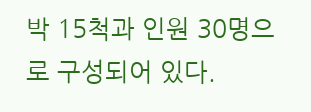박 15척과 인원 30명으로 구성되어 있다.